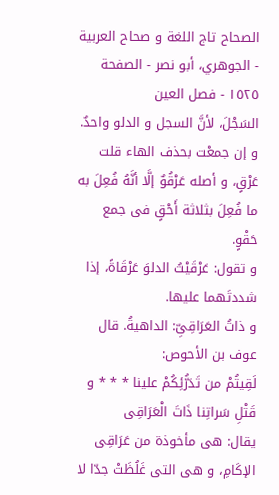الصحاح تاج اللغة و صحاح العربية - الجوهري، أبو نصر - الصفحة ١٥٢٥ - فصل العين
السَجْلَ، لأنَّ السجل و الدلو واحدٌ. و إن جمعْت بحذف الهاء قلت عَرْقٍ، و أصله عَرْقُوٌ إلَّا أنَّهُ فُعِلَ به ما فُعِلَ بثلاثة أَحْقٍ فى جمع حَقْوٍ.
و تقول: عَرْقَيْتُ الدلوَ عَرْقَاةً، إذا شددتَهما عليها.
و ذاتُ العَرَاقِىِّ: الداهيةُ. قال عوف بن الأحوص:
لَقِيتُمْ من تَدَرُّئِكُمْ علينا * * * و قَتْلِ سَراتِنا ذَاتَ الْعَرَاقِى
يقال: هى مأخوذة من عَرَاقِى الإكَامِ، و هى التى غَلُظَتْ جدّا لا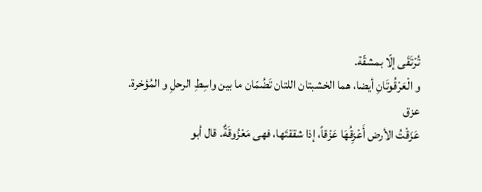تُرْتَقَى إلّا بمشقّة.
و الْعَرْقُوتَانِ أيضا، هما الخشبتان اللتان تَضُمّان ما بين واسِطِ الرحلِ و المُؤخرة.
عزق
عَزَقْتُ الأرض أَعْزِقُهَا عَزْقاً، إذا شققتَها، فهى مَعْزُوقَةٌ. قال أبو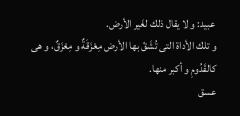عبيد: و لا يقال ذلك لغَير الأرض.
و تلك الأداة التى تُشَقّ بها الأرض مِعْزَقَةٌ و مِعْزَقٌ، و هى كالقَدُومِ و أكبر منها.
عسق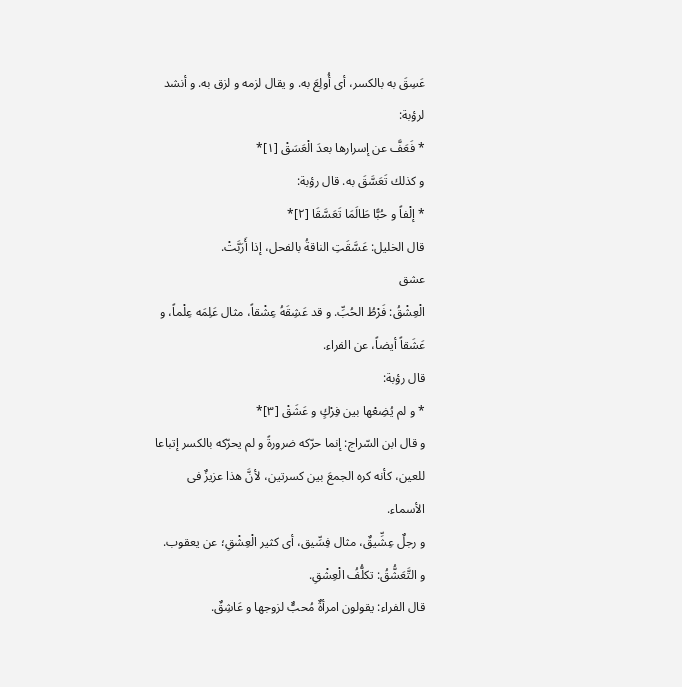عَسِقَ به بالكسر، أى أُولِعَ به. و يقال لزمه و لزق به. و أنشد لرؤبة:
* فَعَفَّ عن إسرارها بعدَ الْعَسَقْ [١]*
و كذلك تَعَسَّقَ به. قال رؤبة:
* إلْفاً و حُبًّا طَالَمَا تَعَسَّقَا [٢]*
قال الخليل: عَسَّقَتِ الناقةُ بالفحل، إذا أَرَبَّتْ.
عشق
الْعِشْقُ: فَرْطُ الحُبِّ. و قد عَشِقَهُ عِشْقاً، مثال عَلِمَه عِلْماً، و عَشَقاً أيضاً، عن الفراء.
قال رؤبة:
* و لم يُضِعْها بين فِرْكٍ و عَشَقْ [٣]*
و قال ابن السّراج: إنما حرّكه ضرورةً و لم يحرّكه بالكسر إتباعا للعين، كأنه كره الجمعَ بين كسرتين، لأنَّ هذا عزيزٌ فى الأسماء.
و رجلٌ عِشِّيقٌ، مثال فِسِّيق، أى كثير الْعِشْقِ؛ عن يعقوب.
و التَّعَشُّقُ: تكلُّفُ الْعِشْقِ.
قال الفراء: يقولون امرأةٌ مُحبٌّ لزوجها و عَاشِقٌ.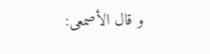و قال الأصمعى: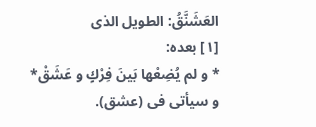العَشَنَّقُ: الطويل الذى
[١] بعده:
* و لم يُضِعْها بَينَ فِرْكٍ و عَشَقْ*
و سيأتى فى (عشق).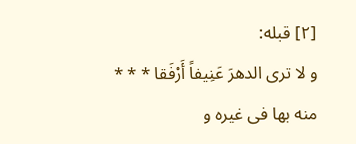[٢] قبله:
و لا ترى الدهرَ عَنِيفاً أَرْفَقا * * * منه بها فى غيره و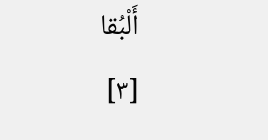أَلْبُقا
[٣]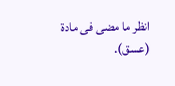انظر ما مضى فى مادة (عسق).